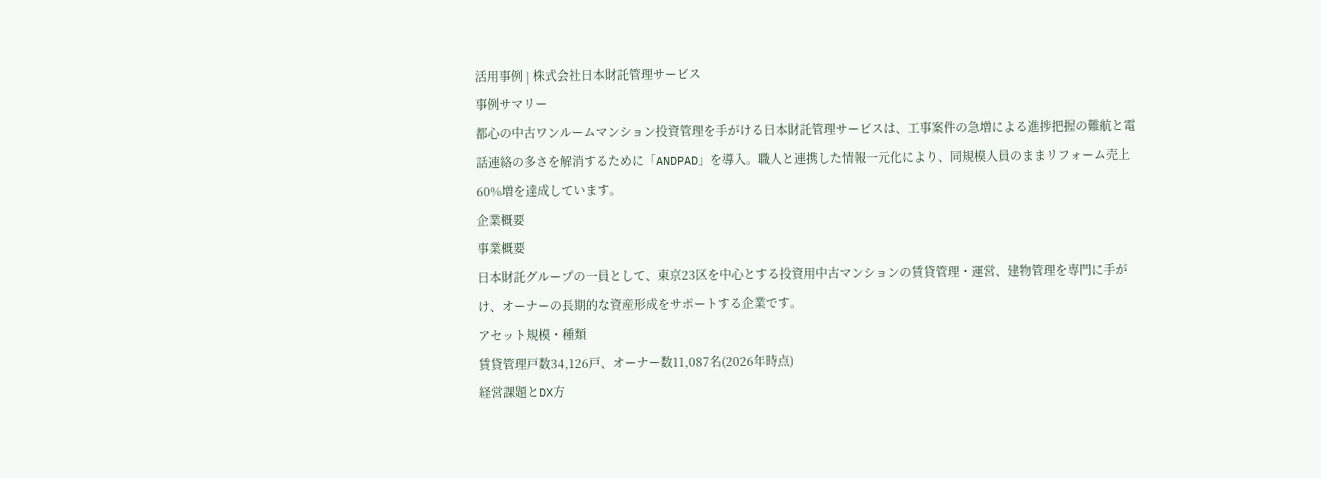活用事例 | 株式会社日本財託管理サービス
事例サマリー
都心の中古ワンルームマンション投資管理を手がける日本財託管理サービスは、工事案件の急増による進捗把握の難航と電話連絡の多さを解消するために「ANDPAD」を導入。職人と連携した情報一元化により、同規模人員のままリフォーム売上60%増を達成しています。
企業概要
事業概要
日本財託グループの一員として、東京23区を中心とする投資用中古マンションの賃貸管理・運営、建物管理を専門に手がけ、オーナーの長期的な資産形成をサポートする企業です。
アセット規模・種類
賃貸管理戸数34,126戸、オーナー数11,087名(2026年時点)
経営課題とDX方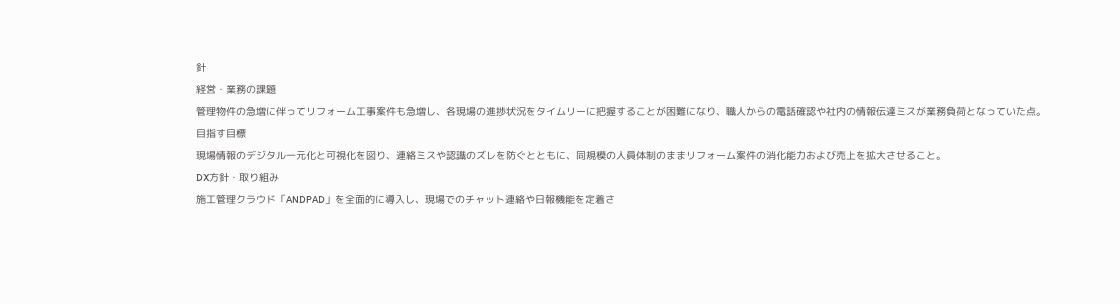針
経営・業務の課題
管理物件の急増に伴ってリフォーム工事案件も急増し、各現場の進捗状況をタイムリーに把握することが困難になり、職人からの電話確認や社内の情報伝達ミスが業務負荷となっていた点。
目指す目標
現場情報のデジタル一元化と可視化を図り、連絡ミスや認識のズレを防ぐとともに、同規模の人員体制のままリフォーム案件の消化能力および売上を拡大させること。
DX方針・取り組み
施工管理クラウド「ANDPAD」を全面的に導入し、現場でのチャット連絡や日報機能を定着さ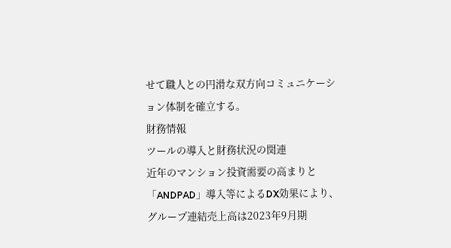せて職人との円滑な双方向コミュニケーション体制を確立する。
財務情報
ツールの導入と財務状況の関連
近年のマンション投資需要の高まりと「ANDPAD」導入等によるDX効果により、グループ連結売上高は2023年9月期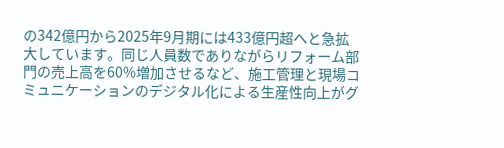の342億円から2025年9月期には433億円超へと急拡大しています。同じ人員数でありながらリフォーム部門の売上高を60%増加させるなど、施工管理と現場コミュニケーションのデジタル化による生産性向上がグ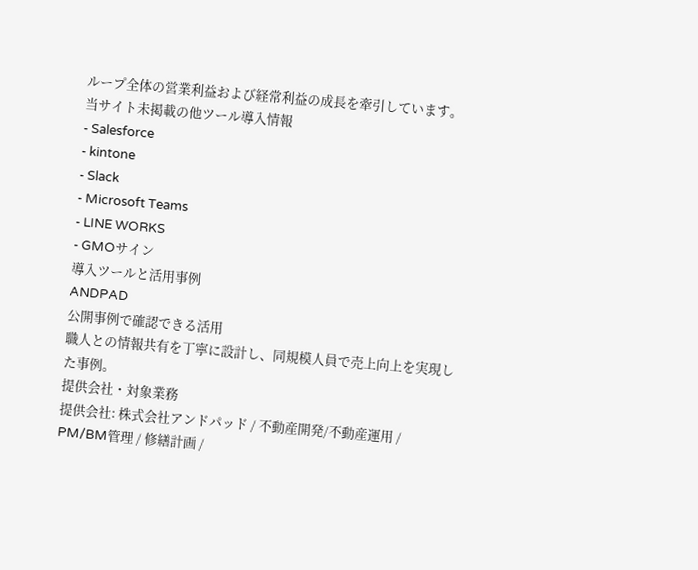ループ全体の営業利益および経常利益の成長を牽引しています。
当サイト未掲載の他ツール導入情報
- Salesforce
- kintone
- Slack
- Microsoft Teams
- LINE WORKS
- GMOサイン
導入ツールと活用事例
ANDPAD
公開事例で確認できる活用
職人との情報共有を丁寧に設計し、同規模人員で売上向上を実現した事例。
提供会社・対象業務
提供会社: 株式会社アンドパッド / 不動産開発/不動産運用 / PM/BM管理 / 修繕計画 /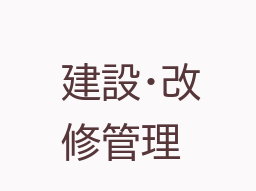建設・改修管理